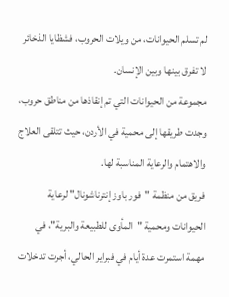لم تسلم الحيوانات، من ويلات الحروب، فشظايا الذخائر لا تفرق بينها وبين الإنسان.
مجموعة من الحيوانات التي تم إنقاذها من مناطق حروب، وجدت طريقها إلى محمية في الأردن، حيث تتلقى العلاج والاهتمام والرعاية المناسبة لها.
فريق من منظمة "فور باوز إنترناشونال" لرعاية الحيوانات ومحمية "المأوى للطبيعة والبرية"، في مهمة استمرت عدة أيام في فبراير الحالي، أجرت تدخلات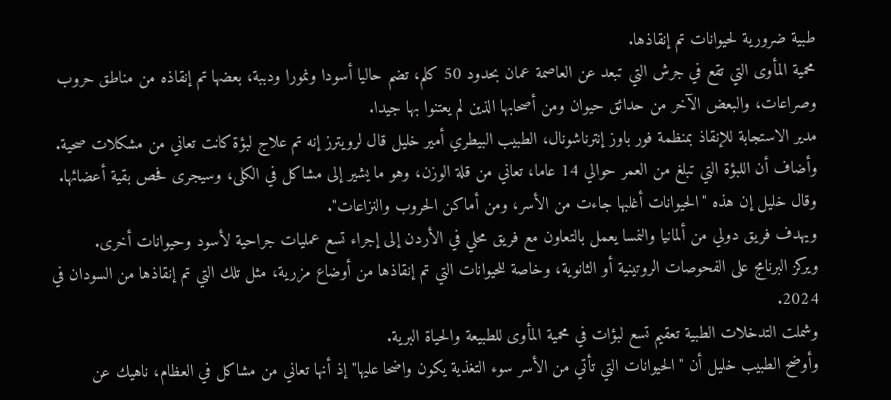طبية ضرورية لحيوانات تم إنقاذها.
محمية المأوى التي تقع في جرش التي تبعد عن العاصمة عمان بحدود 50 كلم، تضم حاليا أسودا ونمورا ودببة، بعضها تم إنقاذه من مناطق حروب وصراعات، والبعض الآخر من حدائق حيوان ومن أصحابها الذين لم يعتنوا بها جيدا.
مدير الاستجابة للإنقاذ بمنظمة فور باوز إنترناشونال، الطبيب البيطري أمير خليل قال لرويترز إنه تم علاج لبؤة كانت تعاني من مشكلات صحية.
وأضاف أن اللبؤة التي تبلغ من العمر حوالي 14 عاما، تعاني من قلة الوزن، وهو ما يشير إلى مشاكل في الكلى، وسيجرى فحص بقية أعضائها.
وقال خليل إن هذه "الحيوانات أغلبها جاءت من الأسر، ومن أماكن الحروب والنزاعات".
ويهدف فريق دولي من ألمانيا والنمسا يعمل بالتعاون مع فريق محلي في الأردن إلى إجراء تسع عمليات جراحية لأسود وحيوانات أخرى.
ويركز البرنامج على الفحوصات الروتينية أو الثانوية، وخاصة للحيوانات التي تم إنقاذها من أوضاع مزرية، مثل تلك التي تم إنقاذها من السودان في 2024.
وشملت التدخلات الطبية تعقيم تسع لبؤات في محمية المأوى للطبيعة والحياة البرية.
وأوضح الطبيب خليل أن "الحيوانات التي تأتي من الأسر سوء التغذية يكون واضحا عليها" إذ أنها تعاني من مشاكل في العظام، ناهيك عن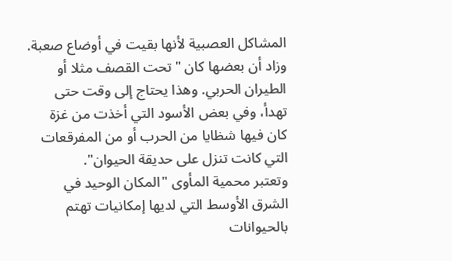المشاكل العصبية لأنها بقيت في أوضاع صعبة.
وزاد أن بعضها كان "تحت القصف مثلا أو الطيران الحربي. وهذا يحتاج إلى وقت حتى تهدأ، وفي بعض الأسود التي أخذت من غزة كان فيها شظايا من الحرب أو من المفرقعات التي كانت تنزل على حديقة الحيوان".
وتعتبر محمية المأوى "المكان الوحيد في الشرق الأوسط التي لديها إمكانيات تهتم بالحيوانات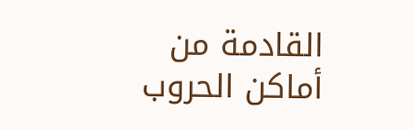القادمة من أماكن الحروب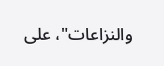والنزاعات"، على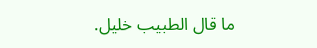ما قال الطبيب خليل.